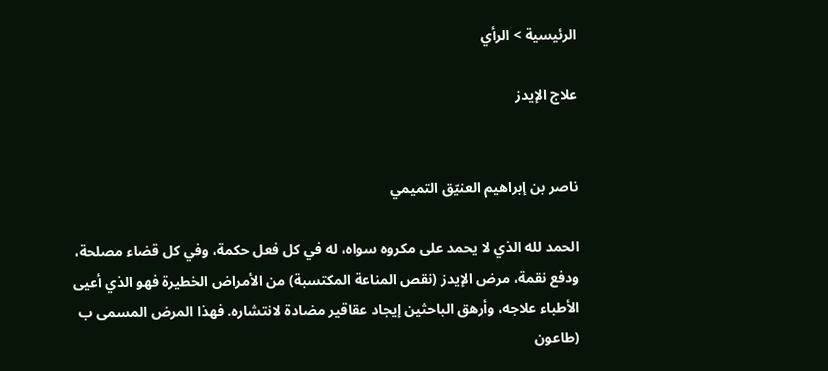الرئيسية > الرأي

علاج الإيدز


ناصر بن إبراهيم العنيّق التميمي

الحمد لله الذي لا يحمد على مكروه سواه، له في كل فعل حكمة، وفي كل قضاء مصلحة، ودفع نقمة، مرض الإيدز (نقص المناعة المكتسبة) من الأمراض الخطيرة فهو الذي أعيى الأطباء علاجه، وأرهق الباحثين إيجاد عقاقير مضادة لانتشاره. فهذا المرض المسمى ب (طاعون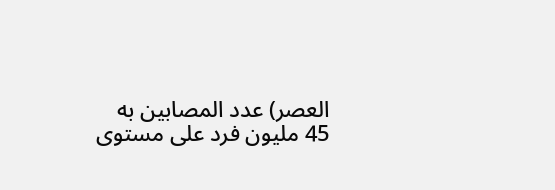العصر) عدد المصابين به 45 مليون فرد على مستوى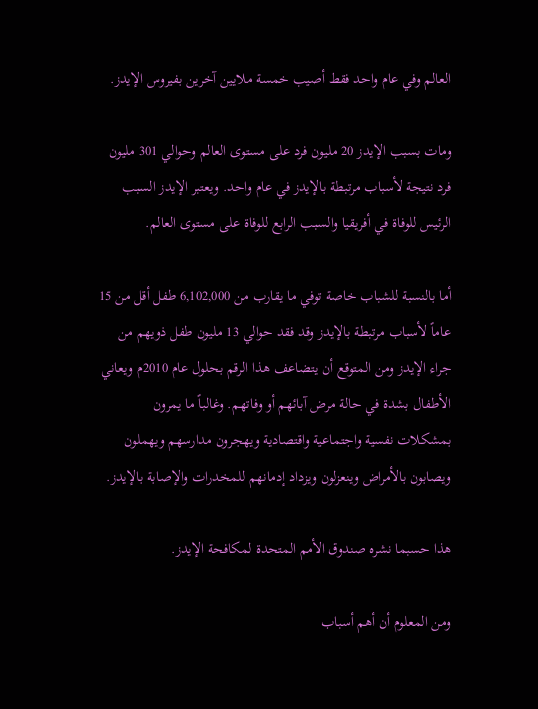العالم وفي عام واحد فقط أصيب خمسة ملايين آخرين بفيروس الإيدز.

ومات بسبب الإيدز 20 مليون فرد على مستوى العالم وحوالي 301 مليون فرد نتيجة لأسباب مرتبطة بالإيدز في عام واحد. ويعتبر الإيدز السبب الرئيس للوفاة في أفريقيا والسبب الرابع للوفاة على مستوى العالم.

أما بالنسبة للشباب خاصة توفي ما يقارب من 6,102,000 طفل أقل من 15 عاماً لأسباب مرتبطة بالإيدز وقد فقد حوالي 13 مليون طفل ذويهم من جراء الإيدز ومن المتوقع أن يتضاعف هذا الرقم بحلول عام 2010م ويعاني الأطفال بشدة في حالة مرض آبائهم أو وفاتهم. وغالباً ما يمرون بمشكلات نفسية واجتماعية واقتصادية ويهجرون مدارسهم ويهملون ويصابون بالأمراض وينعزلون ويزداد إدمانهم للمخدرات والإصابة بالإيدز.

هذا حسبما نشره صندوق الأمم المتحدة لمكافحة الإيدز.

ومن المعلوم أن أهم أسباب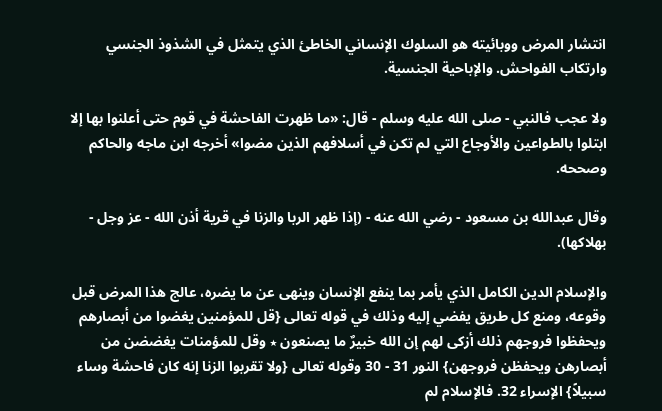انتشار المرض ووبائيته هو السلوك الإنساني الخاطئ الذي يتمثل في الشذوذ الجنسي وارتكاب الفواحش. والإباحية الجنسية.

ولا عجب فالنبي - صلى الله عليه وسلم - قال: «ما ظهرت الفاحشة في قوم حتى أعلنوا بها إلا ابتلوا بالطواعين والأوجاع التي لم تكن في أسلافهم الذين مضوا» أخرجه ابن ماجه والحاكم وصححه.

وقال عبدالله بن مسعود - رضي الله عنه - (إذا ظهر الربا والزنا في قرية أذن الله - عز وجل - بهلاكها).

والإسلام الدين الكامل الذي يأمر بما ينفع الإنسان وينهى عن ما يضره، عالج هذا المرض قبل وقوعه، ومنع كل طريق يفضي إليه وذلك في قوله تعالى {قل للمؤمنين يغضوا من أبصارهم ويحفظوا فروجهم ذلك أزكى لهم إن الله خبيرٌ ما يصنعون ٭ وقل للمؤمنات يغضضن من أبصارهن ويحفظن فروجهن} النور 31 - 30 وقوله تعالى {ولا تقربوا الزنا إنه كان فاحشة وساء سبيلاً} الإسراء 32. فالإسلام لم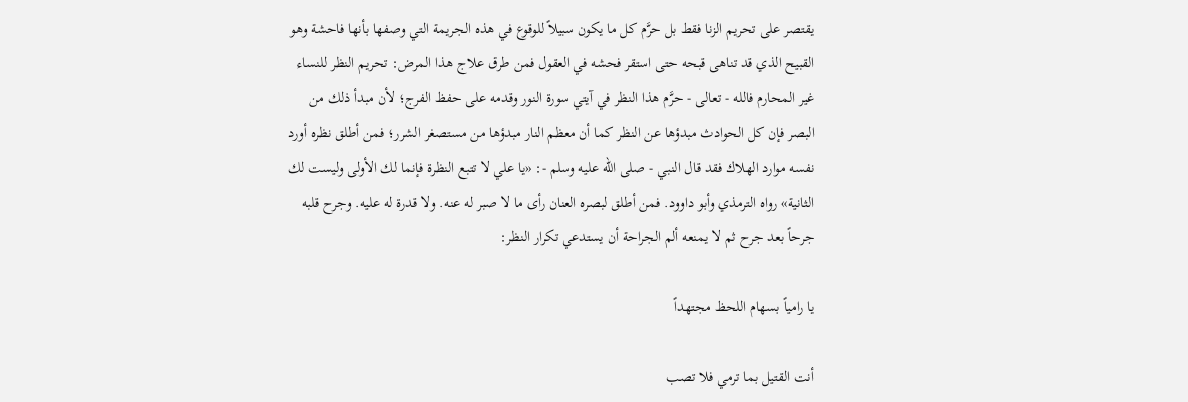يقتصر على تحريم الزنا فقط بل حرَّم كل ما يكون سبيلاً للوقوع في هذه الجريمة التي وصفها بأنها فاحشة وهو القبيح الذي قد تناهى قبحه حتى استقر فحشه في العقول فمن طرق علاج هذا المرض: تحريم النظر للنساء غير المحارم فالله - تعالى - حرَّم هذا النظر في آيتي سورة النور وقدمه على حفظ الفرج؛ لأن مبدأ ذلك من البصر فإن كل الحوادث مبدؤها عن النظر كما أن معظم النار مبدؤها من مستصغر الشرر؛ فمن أطلق نظره أورد نفسه موارد الهلاك فقد قال النبي - صلى الله عليه وسلم -: «يا علي لا تتبع النظرة فإنما لك الأولى وليست لك الثانية» رواه الترمذي وأبو داوود. فمن أطلق لبصره العنان رأى ما لا صبر له عنه. ولا قدرة له عليه. وجرح قلبه جرحاً بعد جرح ثم لا يمنعه ألم الجراحة أن يستدعي تكرار النظر:

يا رامياً بسهام اللحظ مجتهداً

أنت القتيل بما ترمي فلا تصب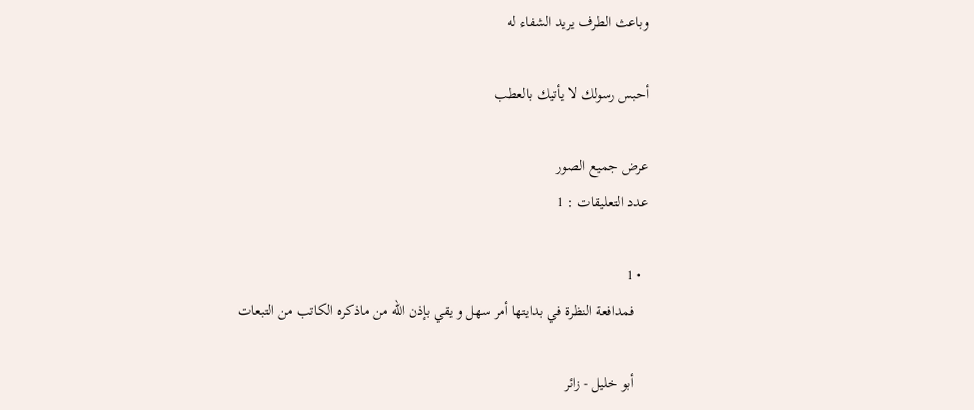وباعث الطرف يريد الشفاء له

أحبس رسولك لا يأتيك بالعطب

عرض جميع الصور
عدد التعليقات : 1

  • 1
    فمدافعة النظرة في بدايتها أمر سهل و يقي بإذن الله من ماذكره الكاتب من التبعات

    أبو خليل - زائر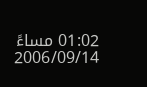01:02 مساءً 2006/09/14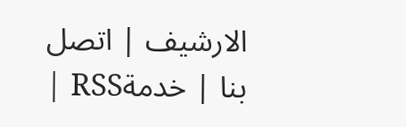الارشيف | اتصل بنا | خدمةRSS |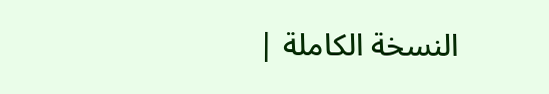النسخة الكاملة |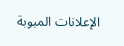الإعلانات المبوبة